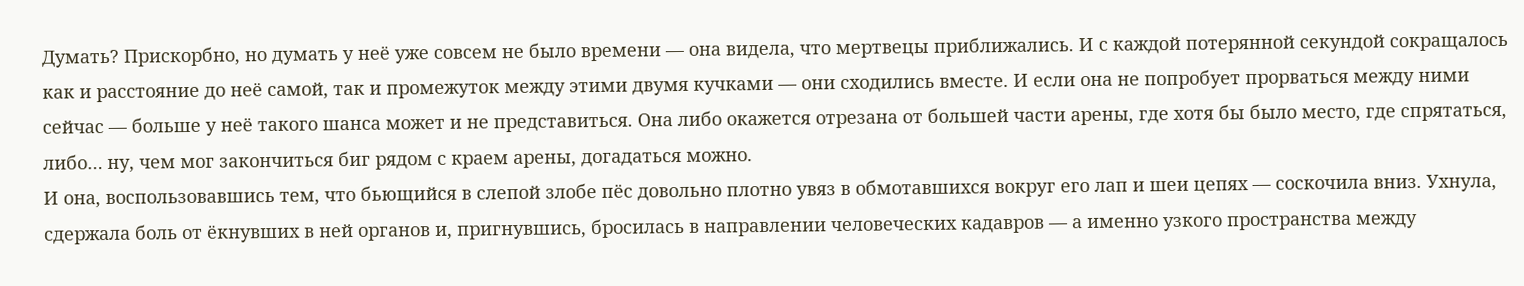Думать? Прискорбно, но думать у неё уже совсем не было времени — она видела, что мертвецы приближались. И с каждой потерянной секундой сокращалось как и расстояние до неё самой, так и промежуток между этими двумя кучками — они сходились вместе. И если она не попробует прорваться между ними сейчас — больше у неё такого шанса может и не представиться. Она либо окажется отрезана от большей части арены, где хотя бы было место, где спрятаться, либо… ну, чем мог закончиться биг рядом с краем арены, догадаться можно.
И она, воспользовавшись тем, что бьющийся в слепой злобе пёс довольно плотно увяз в обмотавшихся вокруг его лап и шеи цепях — соскочила вниз. Ухнула, сдержала боль от ёкнувших в ней органов и, пригнувшись, бросилась в направлении человеческих кадавров — а именно узкого пространства между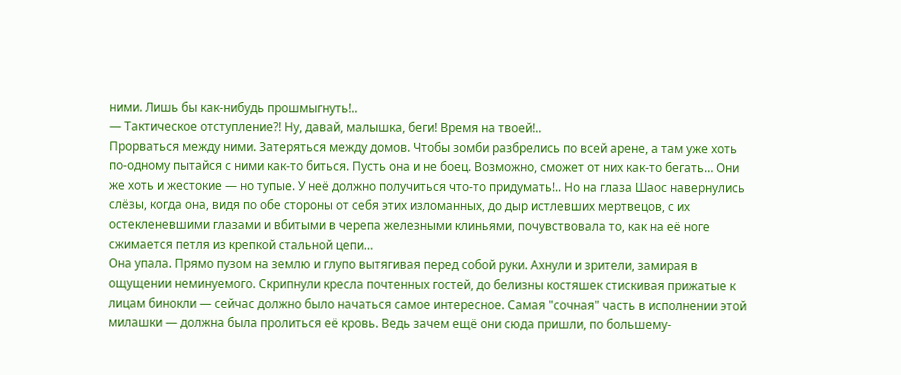ними. Лишь бы как-нибудь прошмыгнуть!..
— Тактическое отступление?! Ну, давай, малышка, беги! Время на твоей!..
Прорваться между ними. Затеряться между домов. Чтобы зомби разбрелись по всей арене, а там уже хоть по-одному пытайся с ними как-то биться. Пусть она и не боец. Возможно, сможет от них как-то бегать… Они же хоть и жестокие — но тупые. У неё должно получиться что-то придумать!.. Но на глаза Шаос навернулись слёзы, когда она, видя по обе стороны от себя этих изломанных, до дыр истлевших мертвецов, с их остекленевшими глазами и вбитыми в черепа железными клиньями, почувствовала то, как на её ноге сжимается петля из крепкой стальной цепи…
Она упала. Прямо пузом на землю и глупо вытягивая перед собой руки. Ахнули и зрители, замирая в ощущении неминуемого. Скрипнули кресла почтенных гостей, до белизны костяшек стискивая прижатые к лицам бинокли — сейчас должно было начаться самое интересное. Самая "сочная" часть в исполнении этой милашки — должна была пролиться её кровь. Ведь зачем ещё они сюда пришли, по большему-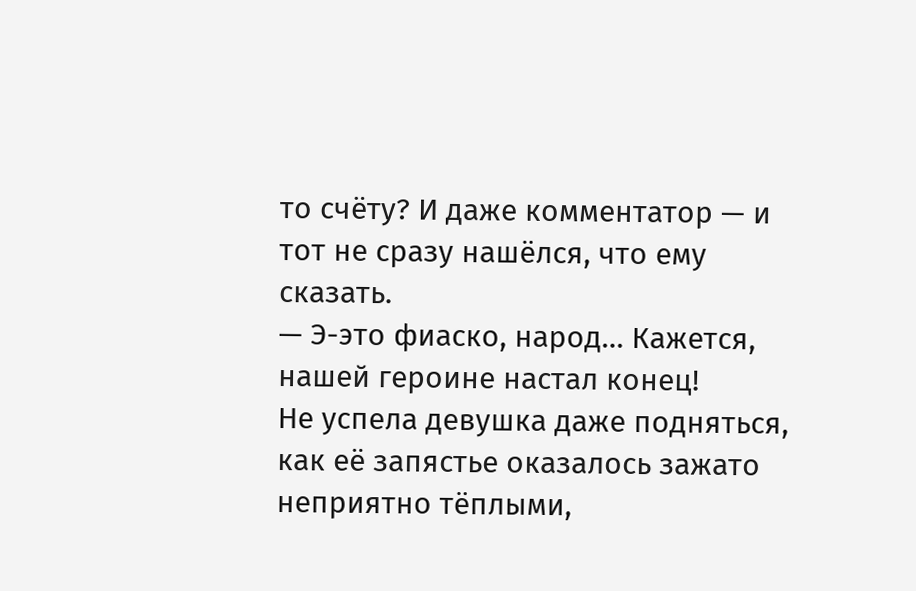то счёту? И даже комментатор — и тот не сразу нашёлся, что ему сказать.
— Э-это фиаско, народ… Кажется, нашей героине настал конец!
Не успела девушка даже подняться, как её запястье оказалось зажато неприятно тёплыми,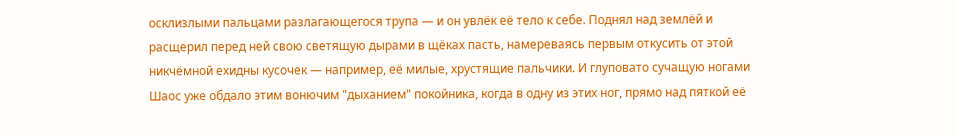осклизлыми пальцами разлагающегося трупа — и он увлёк её тело к себе. Поднял над землёй и расщерил перед ней свою светящую дырами в щёках пасть, намереваясь первым откусить от этой никчёмной ехидны кусочек — например, её милые, хрустящие пальчики. И глуповато сучащую ногами Шаос уже обдало этим вонючим "дыханием" покойника, когда в одну из этих ног, прямо над пяткой её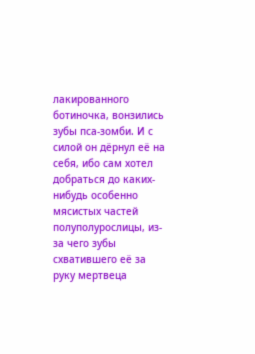лакированного ботиночка, вонзились зубы пса-зомби. И с силой он дёрнул её на себя, ибо сам хотел добраться до каких-нибудь особенно мясистых частей полуполурослицы, из-за чего зубы схватившего её за руку мертвеца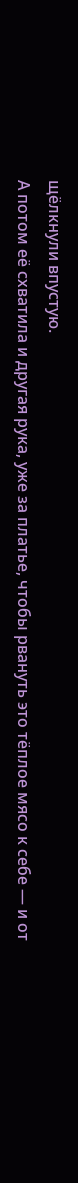щёлкнули впустую.
А потом её схватила и другая рука, уже за платье, чтобы рвануть это тёплое мясо к себе — и от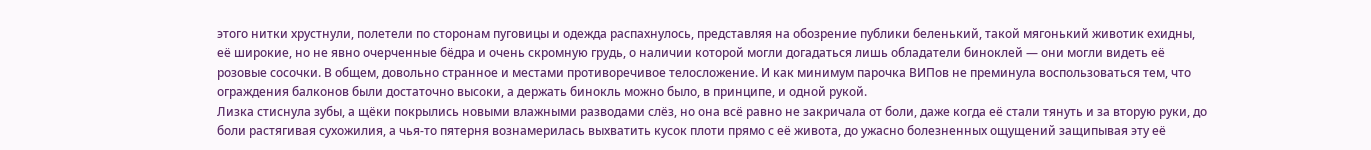этого нитки хрустнули, полетели по сторонам пуговицы и одежда распахнулось, представляя на обозрение публики беленький, такой мягонький животик ехидны, её широкие, но не явно очерченные бёдра и очень скромную грудь, о наличии которой могли догадаться лишь обладатели биноклей — они могли видеть её розовые сосочки. В общем, довольно странное и местами противоречивое телосложение. И как минимум парочка ВИПов не преминула воспользоваться тем, что ограждения балконов были достаточно высоки, а держать бинокль можно было, в принципе, и одной рукой.
Лизка стиснула зубы, а щёки покрылись новыми влажными разводами слёз, но она всё равно не закричала от боли, даже когда её стали тянуть и за вторую руки, до боли растягивая сухожилия, а чья-то пятерня вознамерилась выхватить кусок плоти прямо с её живота, до ужасно болезненных ощущений защипывая эту её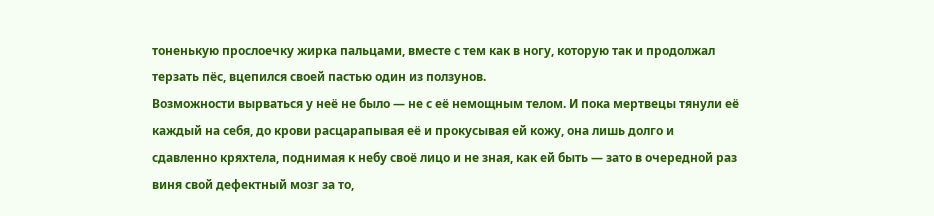тоненькую прослоечку жирка пальцами, вместе с тем как в ногу, которую так и продолжал терзать пёс, вцепился своей пастью один из ползунов.
Возможности вырваться у неё не было — не с её немощным телом. И пока мертвецы тянули её каждый на себя, до крови расцарапывая её и прокусывая ей кожу, она лишь долго и сдавленно кряхтела, поднимая к небу своё лицо и не зная, как ей быть — зато в очередной раз виня свой дефектный мозг за то,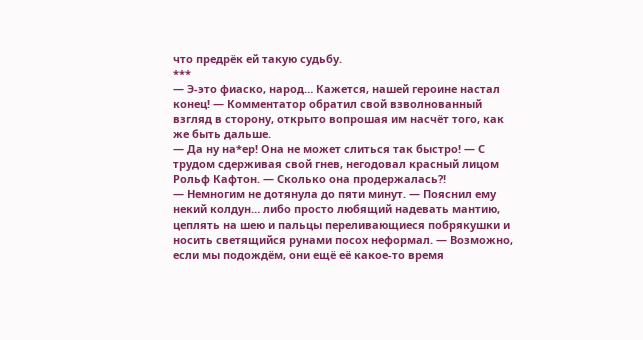что предрёк ей такую судьбу.
***
— Э-это фиаско, народ… Кажется, нашей героине настал конец! — Комментатор обратил свой взволнованный взгляд в сторону, открыто вопрошая им насчёт того, как же быть дальше.
— Да ну на*ер! Она не может слиться так быстро! — С трудом сдерживая свой гнев, негодовал красный лицом Рольф Кафтон. — Сколько она продержалась?!
— Немногим не дотянула до пяти минут. — Пояснил ему некий колдун… либо просто любящий надевать мантию, цеплять на шею и пальцы переливающиеся побрякушки и носить светящийся рунами посох неформал. — Возможно, если мы подождём, они ещё её какое-то время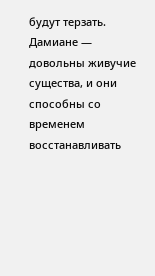будут терзать. Дамиане — довольны живучие существа, и они способны со временем восстанавливать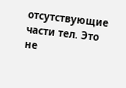отсутствующие части тел. Это не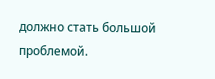должно стать большой проблемой.